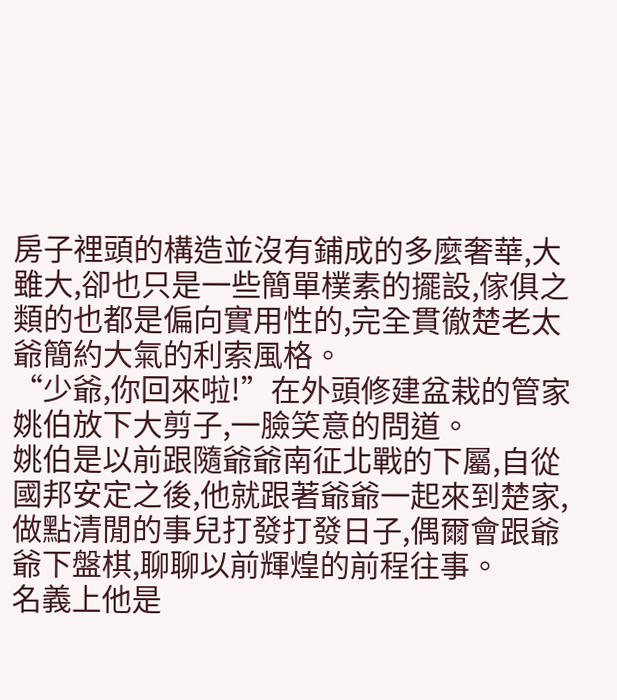房子裡頭的構造並沒有鋪成的多麼奢華,大雖大,卻也只是一些簡單樸素的擺設,傢俱之類的也都是偏向實用性的,完全貫徹楚老太爺簡約大氣的利索風格。
“少爺,你回來啦!”在外頭修建盆栽的管家姚伯放下大剪子,一臉笑意的問道。
姚伯是以前跟隨爺爺南征北戰的下屬,自從國邦安定之後,他就跟著爺爺一起來到楚家,做點清閒的事兒打發打發日子,偶爾會跟爺爺下盤棋,聊聊以前輝煌的前程往事。
名義上他是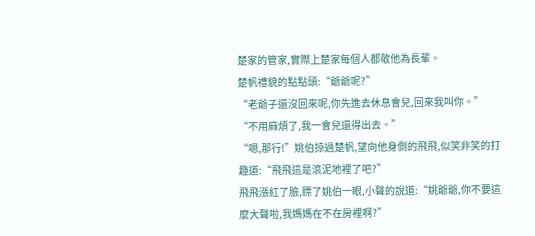楚家的管家,實際上楚家每個人都敬他為長輩。
楚帆禮貌的點點頭:“爺爺呢?”
“老爺子還沒回來呢,你先進去休息會兒,回來我叫你。”
“不用麻煩了,我一會兒還得出去。”
“嗯,那行!”姚伯掠過楚帆,望向他身側的飛飛,似笑非笑的打趣道:“飛飛這是滾泥地裡了吧?”
飛飛漲紅了臉,瞟了姚伯一眼,小聲的說道:“姚爺爺,你不要這麼大聲啦,我媽媽在不在房裡啊?”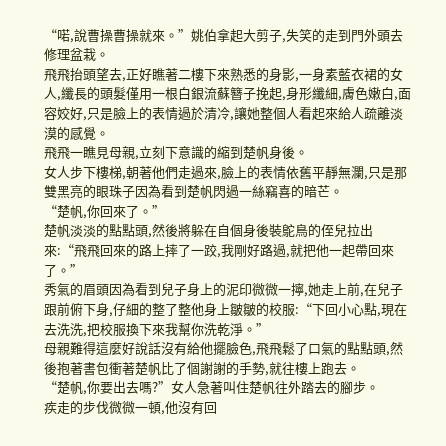“喏,說曹操曹操就來。”姚伯拿起大剪子,失笑的走到門外頭去修理盆栽。
飛飛抬頭望去,正好瞧著二樓下來熟悉的身影,一身素藍衣裙的女人,纖長的頭髮僅用一根白銀流蘇簪子挽起,身形纖細,膚色嫩白,面容姣好,只是臉上的表情過於清冷,讓她整個人看起來給人疏離淡漠的感覺。
飛飛一瞧見母親,立刻下意識的縮到楚帆身後。
女人步下樓梯,朝著他們走過來,臉上的表情依舊平靜無瀾,只是那雙黑亮的眼珠子因為看到楚帆閃過一絲竊喜的暗芒。
“楚帆,你回來了。”
楚帆淡淡的點點頭,然後將躲在自個身後裝鴕鳥的侄兒拉出來:“飛飛回來的路上摔了一跤,我剛好路過,就把他一起帶回來了。”
秀氣的眉頭因為看到兒子身上的泥印微微一擰,她走上前,在兒子跟前俯下身,仔細的整了整他身上皺皺的校服:“下回小心點,現在去洗洗,把校服換下來我幫你洗乾淨。”
母親難得這麼好說話沒有給他擺臉色,飛飛鬆了口氣的點點頭,然後抱著書包衝著楚帆比了個謝謝的手勢,就往樓上跑去。
“楚帆,你要出去嗎?”女人急著叫住楚帆往外踏去的腳步。
疾走的步伐微微一頓,他沒有回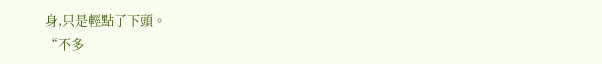身,只是輕點了下頭。
“不多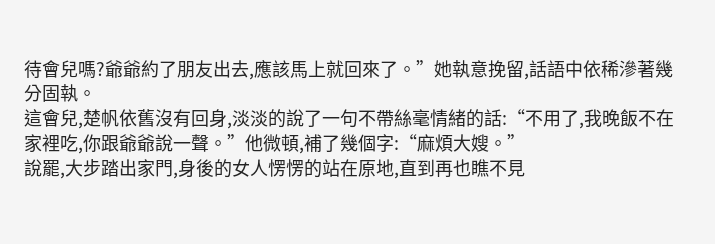待會兒嗎?爺爺約了朋友出去,應該馬上就回來了。”她執意挽留,話語中依稀滲著幾分固執。
這會兒,楚帆依舊沒有回身,淡淡的說了一句不帶絲毫情緒的話:“不用了,我晚飯不在家裡吃,你跟爺爺說一聲。”他微頓,補了幾個字:“麻煩大嫂。”
說罷,大步踏出家門,身後的女人愣愣的站在原地,直到再也瞧不見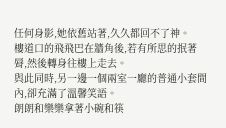任何身影,她依舊站著,久久都回不了神。
樓道口的飛飛巴在牆角後,若有所思的抿著脣,然後轉身往樓上走去。
與此同時,另一邊一個兩室一廳的普通小套間內,卻充滿了溫馨笑語。
朗朗和樂樂拿著小碗和筷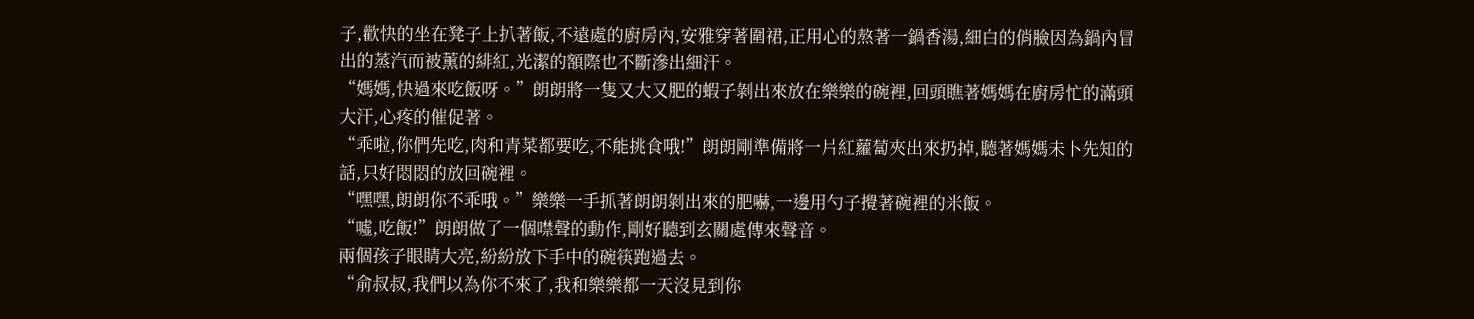子,歡快的坐在凳子上扒著飯,不遠處的廚房內,安雅穿著圍裙,正用心的熬著一鍋香湯,細白的俏臉因為鍋內冒出的蒸汽而被薰的緋紅,光潔的額際也不斷滲出細汗。
“媽媽,快過來吃飯呀。”朗朗將一隻又大又肥的蝦子剝出來放在樂樂的碗裡,回頭瞧著媽媽在廚房忙的滿頭大汗,心疼的催促著。
“乖啦,你們先吃,肉和青菜都要吃,不能挑食哦!”朗朗剛準備將一片紅蘿蔔夾出來扔掉,聽著媽媽未卜先知的話,只好悶悶的放回碗裡。
“嘿嘿,朗朗你不乖哦。”樂樂一手抓著朗朗剝出來的肥嚇,一邊用勺子攪著碗裡的米飯。
“噓,吃飯!”朗朗做了一個噤聲的動作,剛好聽到玄關處傳來聲音。
兩個孩子眼睛大亮,紛紛放下手中的碗筷跑過去。
“俞叔叔,我們以為你不來了,我和樂樂都一天沒見到你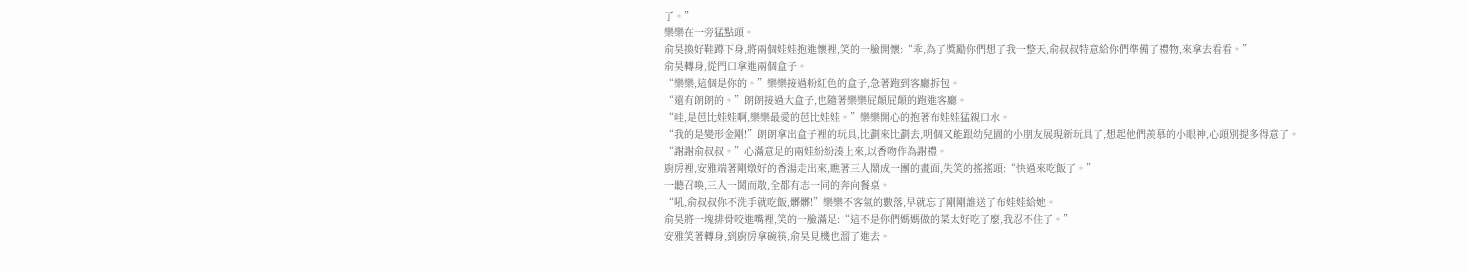了。”
樂樂在一旁猛點頭。
俞昊換好鞋蹲下身,將兩個娃娃抱進懷裡,笑的一臉開懷:“乖,為了獎勵你們想了我一整天,俞叔叔特意給你們準備了禮物,來拿去看看。”
俞昊轉身,從門口拿進兩個盒子。
“樂樂,這個是你的。”樂樂接過粉紅色的盒子,急著跑到客廳拆包。
“還有朗朗的。”朗朗接過大盒子,也隨著樂樂屁顛屁顛的跑進客廳。
“哇,是芭比娃娃啊,樂樂最愛的芭比娃娃。”樂樂開心的抱著布娃娃猛親口水。
“我的是變形金剛!”朗朗拿出盒子裡的玩具,比劃來比劃去,明個又能跟幼兒園的小朋友展現新玩具了,想起他們羨慕的小眼神,心頭別提多得意了。
“謝謝俞叔叔。”心滿意足的兩娃紛紛湊上來,以香吻作為謝禮。
廚房裡,安雅端著剛燉好的香湯走出來,瞧著三人鬧成一團的畫面,失笑的搖搖頭:“快過來吃飯了。”
一聽召喚,三人一鬨而散,全都有志一同的奔向餐桌。
“吼,俞叔叔你不洗手就吃飯,髒髒!”樂樂不客氣的數落,早就忘了剛剛誰送了布娃娃給她。
俞昊將一塊排骨咬進嘴裡,笑的一臉滿足:“這不是你們媽媽做的菜太好吃了麼,我忍不住了。”
安雅笑著轉身,到廚房拿碗筷,俞昊見機也溜了進去。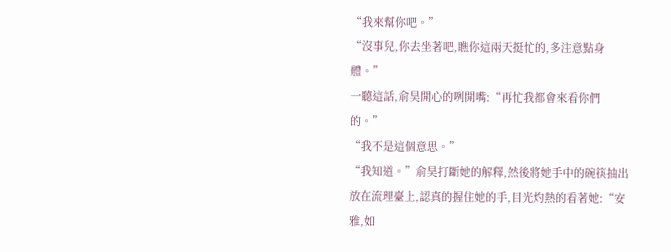“我來幫你吧。”
“沒事兒,你去坐著吧,瞧你這兩天挺忙的,多注意點身體。”
一聽這話,俞昊開心的咧開嘴:“再忙我都會來看你們的。”
“我不是這個意思。”
“我知道。”俞昊打斷她的解釋,然後將她手中的碗筷抽出放在流理臺上,認真的握住她的手,目光灼熱的看著她:“安雅,如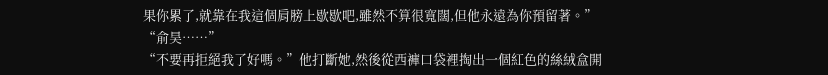果你累了,就靠在我這個肩膀上歇歇吧,雖然不算很寬闊,但他永遠為你預留著。”
“俞昊……”
“不要再拒絕我了好嗎。”他打斷她,然後從西褲口袋裡掏出一個紅色的絲絨盒開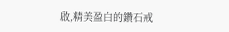啟,精美盈白的鑽石戒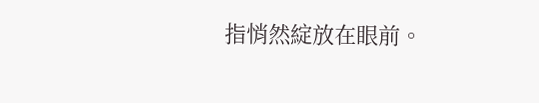指悄然綻放在眼前。